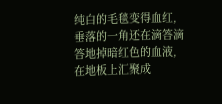纯白的毛毯变得血红,垂落的一角还在滴答滴答地掉暗红色的血液,在地板上汇聚成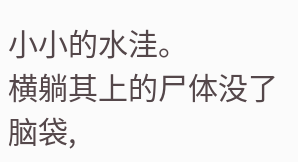小小的水洼。
横躺其上的尸体没了脑袋,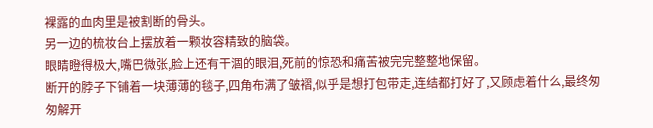裸露的血肉里是被割断的骨头。
另一边的梳妆台上摆放着一颗妆容精致的脑袋。
眼睛瞪得极大,嘴巴微张,脸上还有干涸的眼泪,死前的惊恐和痛苦被完完整整地保留。
断开的脖子下铺着一块薄薄的毯子,四角布满了皱褶,似乎是想打包带走,连结都打好了,又顾虑着什么,最终匆匆解开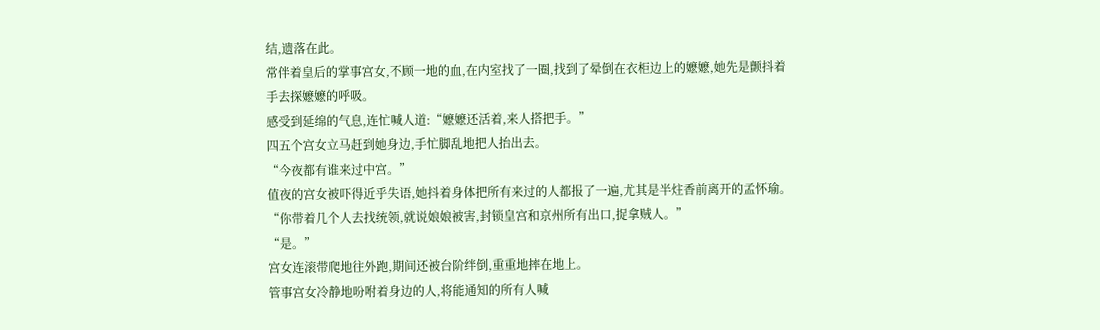结,遗落在此。
常伴着皇后的掌事宫女,不顾一地的血,在内室找了一圈,找到了晕倒在衣柜边上的嬷嬷,她先是颤抖着手去探嬷嬷的呼吸。
感受到延绵的气息,连忙喊人道:“嬷嬷还活着,来人搭把手。”
四五个宫女立马赶到她身边,手忙脚乱地把人抬出去。
“今夜都有谁来过中宫。”
值夜的宫女被吓得近乎失语,她抖着身体把所有来过的人都报了一遍,尤其是半炷香前离开的孟怀瑜。
“你带着几个人去找统领,就说娘娘被害,封锁皇宫和京州所有出口,捉拿贼人。”
“是。”
宫女连滚带爬地往外跑,期间还被台阶绊倒,重重地摔在地上。
管事宫女冷静地吩咐着身边的人,将能通知的所有人喊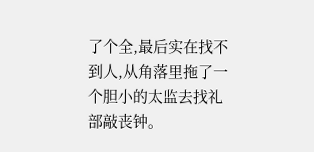了个全,最后实在找不到人,从角落里拖了一个胆小的太监去找礼部敲丧钟。